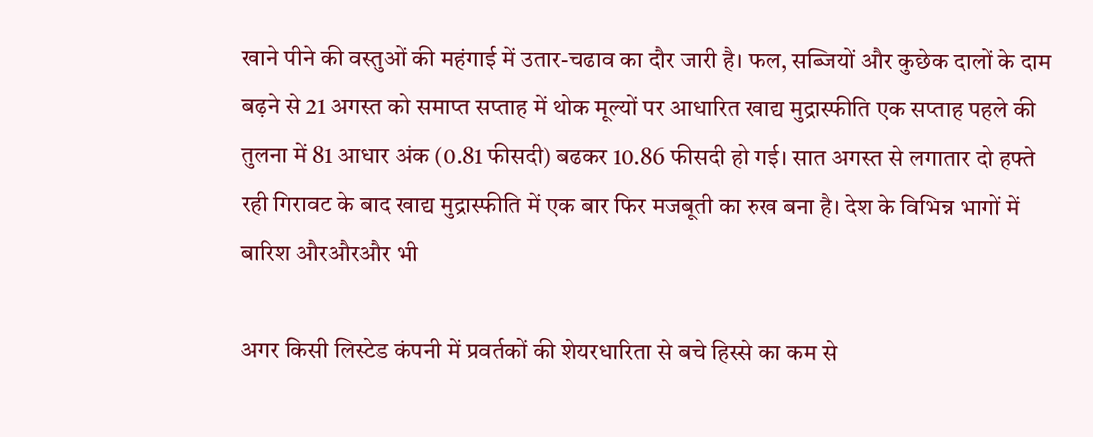खाने पीने की वस्तुओं की महंगाई में उतार-चढाव का दौर जारी है। फल, सब्जियों और कुछेक दालों के दाम बढ़ने से 21 अगस्त को समाप्त सप्ताह में थोक मूल्यों पर आधारित खाद्य मुद्रास्फीति एक सप्ताह पहले की तुलना में 81 आधार अंक (0.81 फीसदी) बढकर 10.86 फीसदी हो गई। सात अगस्त से लगातार दो हफ्ते रही गिरावट के बाद खाद्य मुद्रास्फीति में एक बार फिर मजबूती का रुख बना है। देश के विभिन्न भागों में बारिश औरऔरऔर भी

अगर किसी लिस्टेड कंपनी में प्रवर्तकों की शेयरधारिता से बचे हिस्से का कम से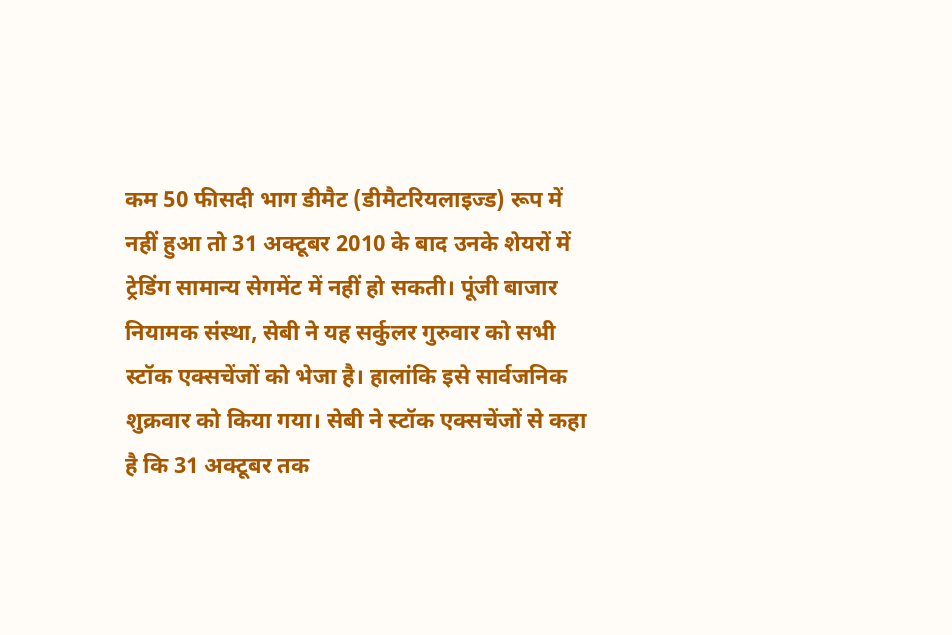कम 50 फीसदी भाग डीमैट (डीमैटरियलाइज्ड) रूप में नहीं हुआ तो 31 अक्टूबर 2010 के बाद उनके शेयरों में ट्रेडिंग सामान्य सेगमेंट में नहीं हो सकती। पूंजी बाजार नियामक संस्था, सेबी ने यह सर्कुलर गुरुवार को सभी स्टॉक एक्सचेंजों को भेजा है। हालांकि इसे सार्वजनिक शुक्रवार को किया गया। सेबी ने स्टॉक एक्सचेंजों से कहा है कि 31 अक्टूबर तक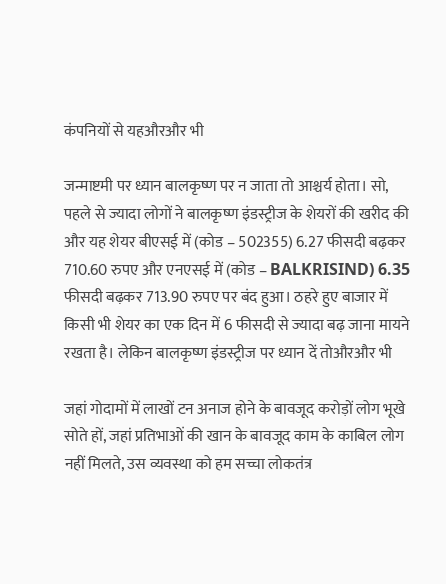कंपनियों से यहऔरऔर भी

जन्माष्टमी पर ध्यान बालकृष्ण पर न जाता तो आश्चर्य होता। सो, पहले से ज्यादा लोगों ने बालकृष्ण इंडस्ट्रीज के शेयरों की खरीद की और यह शेयर बीएसई में (कोड – 502355) 6.27 फीसदी बढ़कर 710.60 रुपए और एनएसई में (कोड – BALKRISIND) 6.35 फीसदी बढ़कर 713.90 रुपए पर बंद हुआ। ठहरे हुए बाजार में किसी भी शेयर का एक दिन में 6 फीसदी से ज्यादा बढ़ जाना मायने रखता है। लेकिन बालकृष्ण इंडस्ट्रीज पर ध्यान दें तोऔरऔर भी

जहां गोदामों में लाखों टन अनाज होने के बावजूद करोड़ों लोग भूखे सोते हों, जहां प्रतिभाओं की खान के बावजूद काम के काबिल लोग नहीं मिलते, उस व्यवस्था को हम सच्चा लोकतंत्र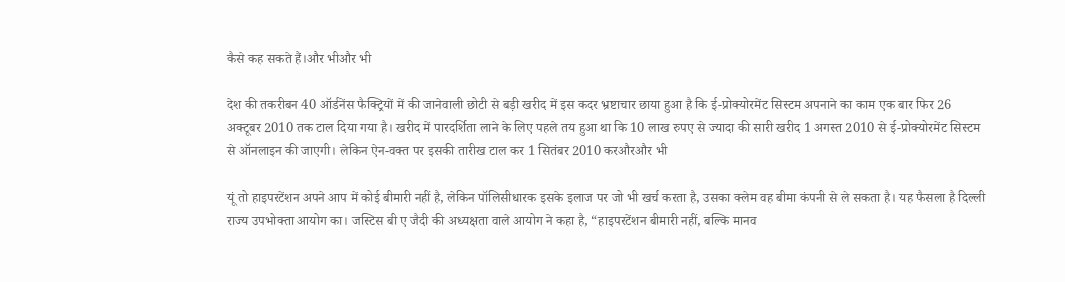कैसे कह सकते हैं।और भीऔर भी

देश की तकरीबन 40 ऑर्डनेंस फैक्ट्रियों में की जानेवाली छोटी से बड़ी खरीद में इस कदर भ्रष्टाचार छाया हुआ है कि ई-प्रोक्योरमेंट सिस्टम अपनाने का काम एक बार फिर 26 अक्टूबर 2010 तक टाल दिया गया है। खरीद में पारदर्शिता लाने के लिए पहले तय हुआ था कि 10 लाख रुपए से ज्यादा की सारी खरीद 1 अगस्त 2010 से ई-प्रोक्योरमेंट सिस्टम से ऑनलाइन की जाएगी। लेकिन ऐन-वक्त पर इसकी तारीख टाल कर 1 सितंबर 2010 करऔरऔर भी

यूं तो हाइपरटेंशन अपने आप में कोई बीमारी नहीं है, लेकिन पॉलिसीधारक इसके इलाज पर जो भी खर्च करता है, उसका क्लेम वह बीमा कंपनी से ले सकता है। यह फैसला है दिल्ली राज्य उपभोक्ता आयोग का। जस्टिस बी ए जैदी की अध्यक्षता वाले आयोग ने कहा है, “हाइपरटेंशन बीमारी नहीं, बल्कि मानव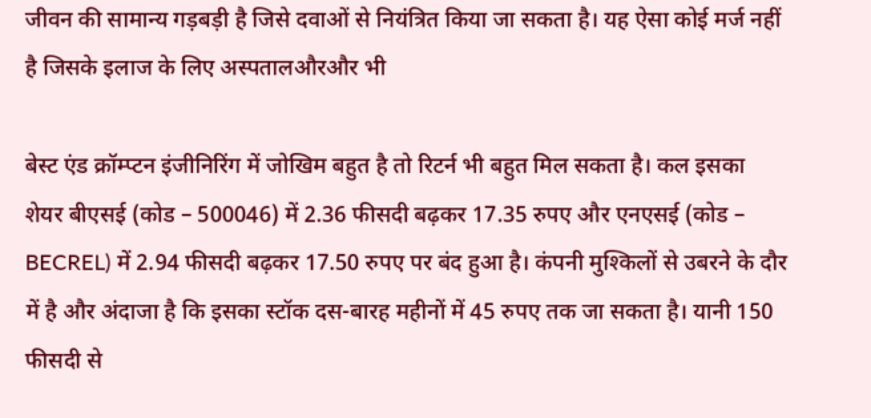जीवन की सामान्य गड़बड़ी है जिसे दवाओं से नियंत्रित किया जा सकता है। यह ऐसा कोई मर्ज नहीं है जिसके इलाज के लिए अस्पतालऔरऔर भी

बेस्ट एंड क्रॉम्प्टन इंजीनिरिंग में जोखिम बहुत है तो रिटर्न भी बहुत मिल सकता है। कल इसका शेयर बीएसई (कोड – 500046) में 2.36 फीसदी बढ़कर 17.35 रुपए और एनएसई (कोड – BECREL) में 2.94 फीसदी बढ़कर 17.50 रुपए पर बंद हुआ है। कंपनी मुश्किलों से उबरने के दौर में है और अंदाजा है कि इसका स्टॉक दस-बारह महीनों में 45 रुपए तक जा सकता है। यानी 150 फीसदी से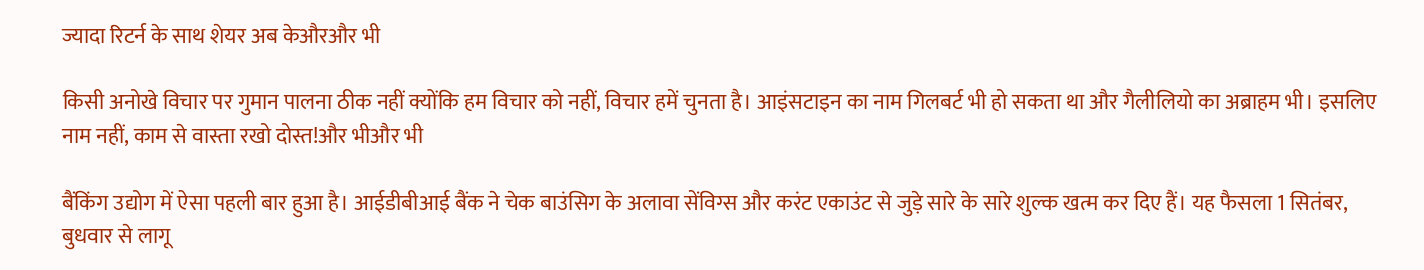ज्यादा रिटर्न के साथ शेयर अब केऔरऔर भी

किसी अनोखे विचार पर गुमान पालना ठीक नहीं क्योंकि हम विचार को नहीं, विचार हमें चुनता है। आइंसटाइन का नाम गिलबर्ट भी हो सकता था और गैलीलियो का अब्राहम भी। इसलिए नाम नहीं, काम से वास्ता रखो दोस्त!और भीऔर भी

बैंकिंग उद्योग में ऐसा पहली बार हुआ है। आईडीबीआई बैंक ने चेक बाउंसिग के अलावा सेंविग्स और करंट एकाउंट से जुड़े सारे के सारे शुल्क खत्म कर दिए हैं। यह फैसला 1 सितंबर, बुधवार से लागू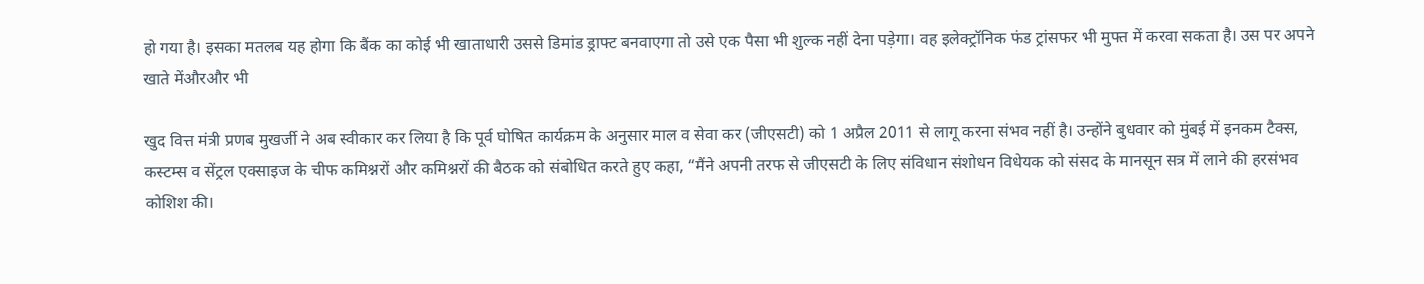हो गया है। इसका मतलब यह होगा कि बैंक का कोई भी खाताधारी उससे डिमांड ड्राफ्ट बनवाएगा तो उसे एक पैसा भी शुल्क नहीं देना पड़ेगा। वह इलेक्ट्रॉनिक फंड ट्रांसफर भी मुफ्त में करवा सकता है। उस पर अपने खाते मेंऔरऔर भी

खुद वित्त मंत्री प्रणब मुखर्जी ने अब स्वीकार कर लिया है कि पूर्व घोषित कार्यक्रम के अनुसार माल व सेवा कर (जीएसटी) को 1 अप्रैल 2011 से लागू करना संभव नहीं है। उन्होंने बुधवार को मुंबई में इनकम टैक्स, कस्टम्स व सेंट्रल एक्साइज के चीफ कमिश्नरों और कमिश्नरों की बैठक को संबोधित करते हुए कहा, “मैंने अपनी तरफ से जीएसटी के लिए संविधान संशोधन विधेयक को संसद के मानसून सत्र में लाने की हरसंभव कोशिश की।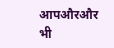आपऔरऔर भी